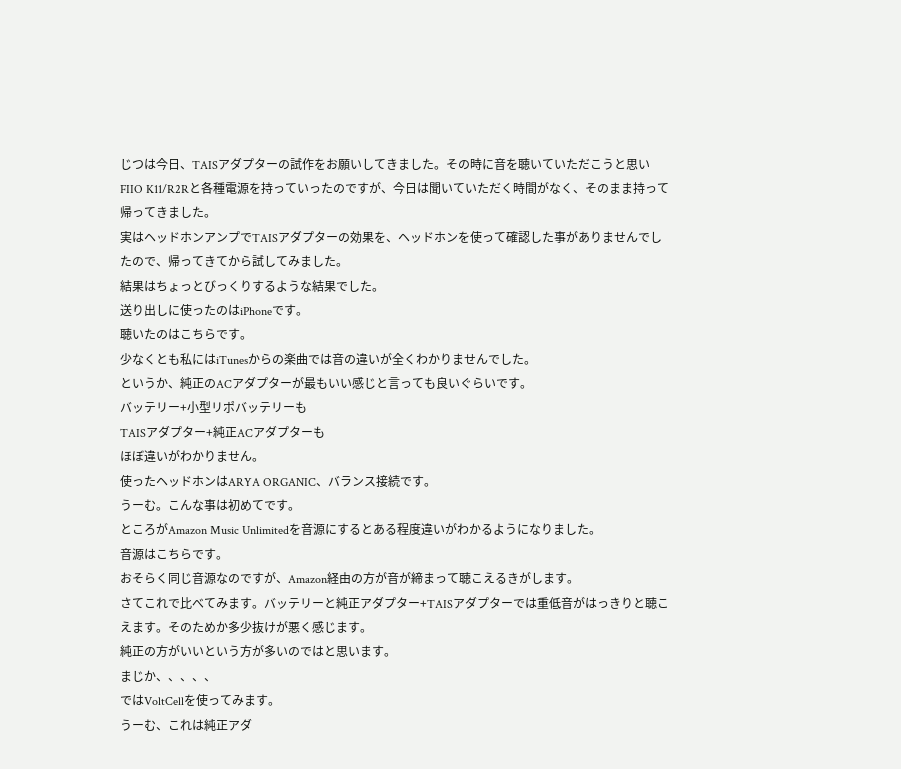じつは今日、TAISアダプターの試作をお願いしてきました。その時に音を聴いていただこうと思いFIIO K11/R2Rと各種電源を持っていったのですが、今日は聞いていただく時間がなく、そのまま持って帰ってきました。
実はヘッドホンアンプでTAISアダプターの効果を、ヘッドホンを使って確認した事がありませんでしたので、帰ってきてから試してみました。
結果はちょっとびっくりするような結果でした。
送り出しに使ったのはiPhoneです。
聴いたのはこちらです。
少なくとも私にはiTunesからの楽曲では音の違いが全くわかりませんでした。
というか、純正のACアダプターが最もいい感じと言っても良いぐらいです。
バッテリー+小型リポバッテリーも
TAISアダプター+純正ACアダプターも
ほぼ違いがわかりません。
使ったヘッドホンはARYA ORGANIC、バランス接続です。
うーむ。こんな事は初めてです。
ところがAmazon Music Unlimitedを音源にするとある程度違いがわかるようになりました。
音源はこちらです。
おそらく同じ音源なのですが、Amazon経由の方が音が締まって聴こえるきがします。
さてこれで比べてみます。バッテリーと純正アダプター+TAISアダプターでは重低音がはっきりと聴こえます。そのためか多少抜けが悪く感じます。
純正の方がいいという方が多いのではと思います。
まじか、、、、、
ではVoltCellを使ってみます。
うーむ、これは純正アダ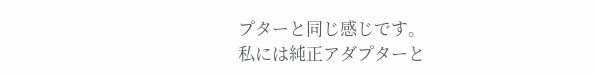プターと同じ感じです。
私には純正アダプターと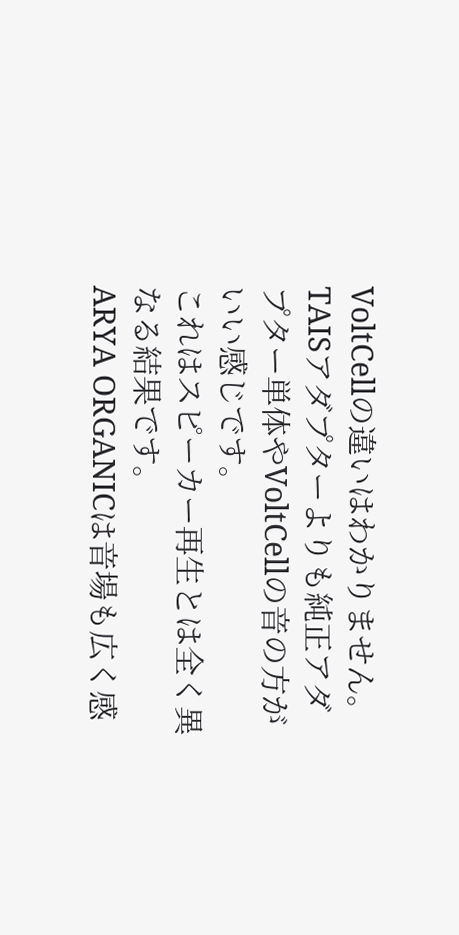VoltCellの違いはわかりません。TAISアダプターよりも純正アダプター単体やVoltCellの音の方がいい感じです。
これはスピーカー再生とは全く異なる結果です。
ARYA ORGANICは音場も広く感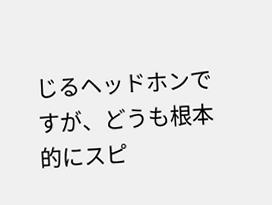じるヘッドホンですが、どうも根本的にスピ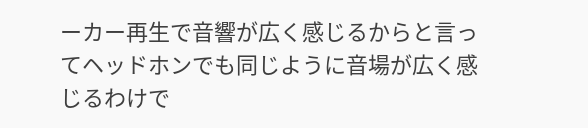ーカー再生で音響が広く感じるからと言ってヘッドホンでも同じように音場が広く感じるわけで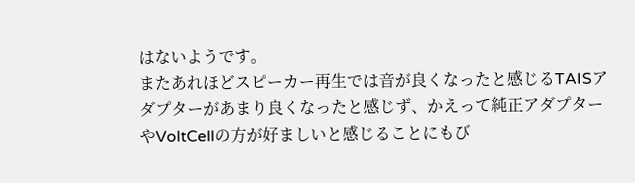はないようです。
またあれほどスピーカー再生では音が良くなったと感じるTAISアダプターがあまり良くなったと感じず、かえって純正アダプターやVoltCellの方が好ましいと感じることにもび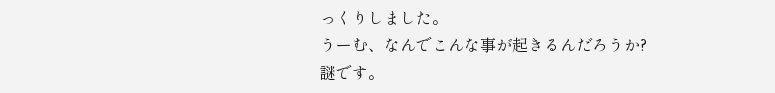っくりしました。
うーむ、なんでこんな事が起きるんだろうか?
謎です。